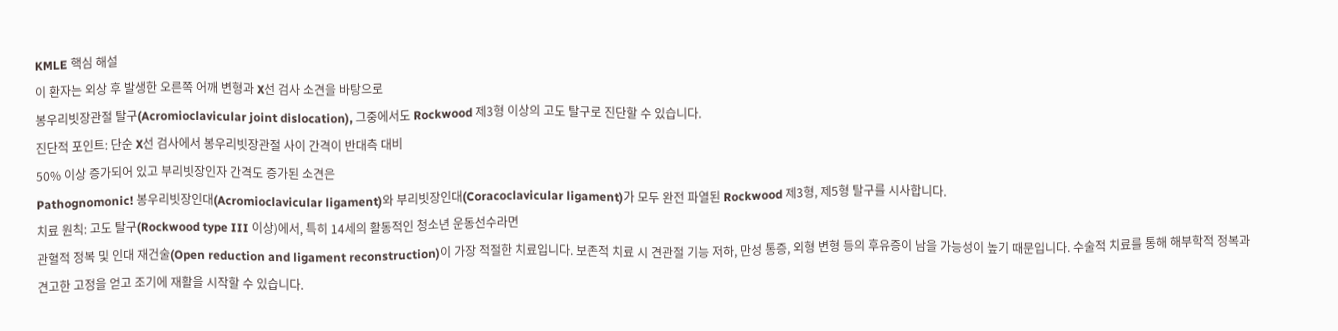KMLE 핵심 해설
이 환자는 외상 후 발생한 오른쪽 어깨 변형과 X선 검사 소견을 바탕으로
봉우리빗장관절 탈구(Acromioclavicular joint dislocation), 그중에서도 Rockwood 제3형 이상의 고도 탈구로 진단할 수 있습니다.
진단적 포인트: 단순 X선 검사에서 봉우리빗장관절 사이 간격이 반대측 대비
50% 이상 증가되어 있고 부리빗장인자 간격도 증가된 소견은
Pathognomonic! 봉우리빗장인대(Acromioclavicular ligament)와 부리빗장인대(Coracoclavicular ligament)가 모두 완전 파열된 Rockwood 제3형, 제5형 탈구를 시사합니다.
치료 원칙: 고도 탈구(Rockwood type III 이상)에서, 특히 14세의 활동적인 청소년 운동선수라면
관혈적 정복 및 인대 재건술(Open reduction and ligament reconstruction)이 가장 적절한 치료입니다. 보존적 치료 시 견관절 기능 저하, 만성 통증, 외형 변형 등의 후유증이 남을 가능성이 높기 때문입니다. 수술적 치료를 통해 해부학적 정복과 견고한 고정을 얻고 조기에 재활을 시작할 수 있습니다.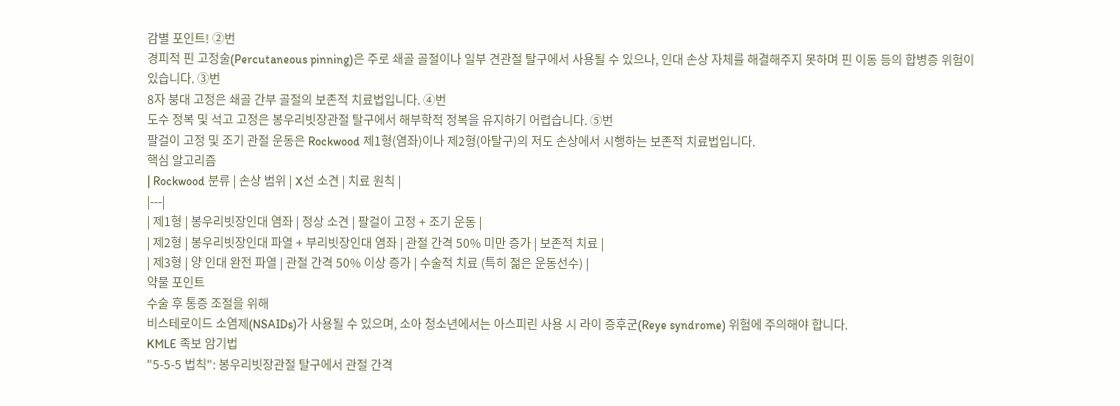감별 포인트! ②번
경피적 핀 고정술(Percutaneous pinning)은 주로 쇄골 골절이나 일부 견관절 탈구에서 사용될 수 있으나, 인대 손상 자체를 해결해주지 못하며 핀 이동 등의 합병증 위험이 있습니다. ③번
8자 붕대 고정은 쇄골 간부 골절의 보존적 치료법입니다. ④번
도수 정복 및 석고 고정은 봉우리빗장관절 탈구에서 해부학적 정복을 유지하기 어렵습니다. ⑤번
팔걸이 고정 및 조기 관절 운동은 Rockwood 제1형(염좌)이나 제2형(아탈구)의 저도 손상에서 시행하는 보존적 치료법입니다.
핵심 알고리즘
| Rockwood 분류 | 손상 범위 | X선 소견 | 치료 원칙 |
|---|
| 제1형 | 봉우리빗장인대 염좌 | 정상 소견 | 팔걸이 고정 + 조기 운동 |
| 제2형 | 봉우리빗장인대 파열 + 부리빗장인대 염좌 | 관절 간격 50% 미만 증가 | 보존적 치료 |
| 제3형 | 양 인대 완전 파열 | 관절 간격 50% 이상 증가 | 수술적 치료 (특히 젊은 운동선수) |
약물 포인트
수술 후 통증 조절을 위해
비스테로이드 소염제(NSAIDs)가 사용될 수 있으며, 소아 청소년에서는 아스피린 사용 시 라이 증후군(Reye syndrome) 위험에 주의해야 합니다.
KMLE 족보 암기법
"5-5-5 법칙": 봉우리빗장관절 탈구에서 관절 간격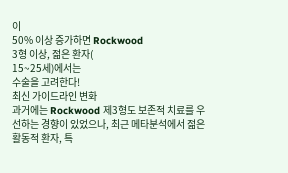이
50% 이상 증가하면 Rockwood
3형 이상, 젊은 환자(
15~25세)에서는
수술을 고려한다!
최신 가이드라인 변화
과거에는 Rockwood 제3형도 보존적 치료를 우선하는 경향이 있었으나, 최근 메타분석에서 젊은 활동적 환자, 특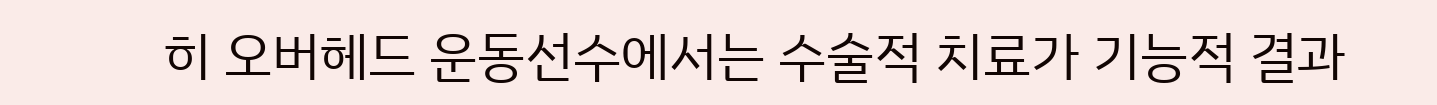히 오버헤드 운동선수에서는 수술적 치료가 기능적 결과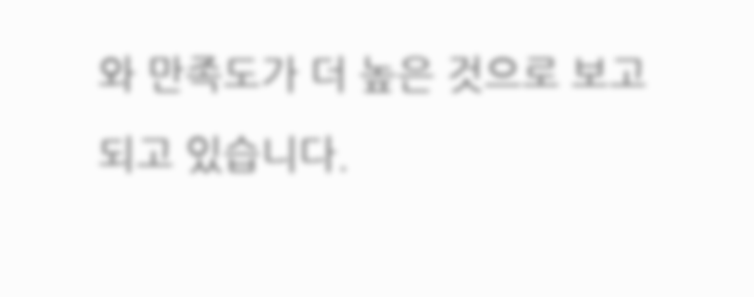와 만족도가 더 높은 것으로 보고되고 있습니다.